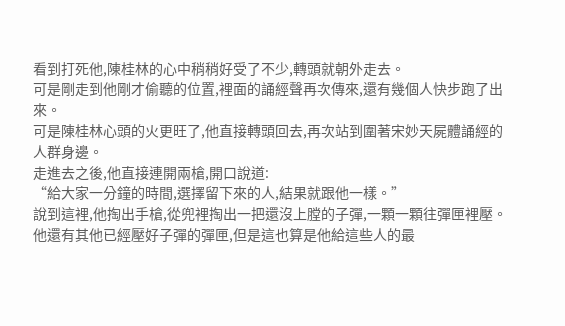看到打死他,陳桂林的心中稍稍好受了不少,轉頭就朝外走去。
可是剛走到他剛才偷聽的位置,裡面的誦經聲再次傳來,還有幾個人快步跑了出來。
可是陳桂林心頭的火更旺了,他直接轉頭回去,再次站到圍著宋妙天屍體誦經的人群身邊。
走進去之後,他直接連開兩槍,開口說道:
“給大家一分鐘的時間,選擇留下來的人,結果就跟他一樣。”
說到這裡,他掏出手槍,從兜裡掏出一把還沒上膛的子彈,一顆一顆往彈匣裡壓。
他還有其他已經壓好子彈的彈匣,但是這也算是他給這些人的最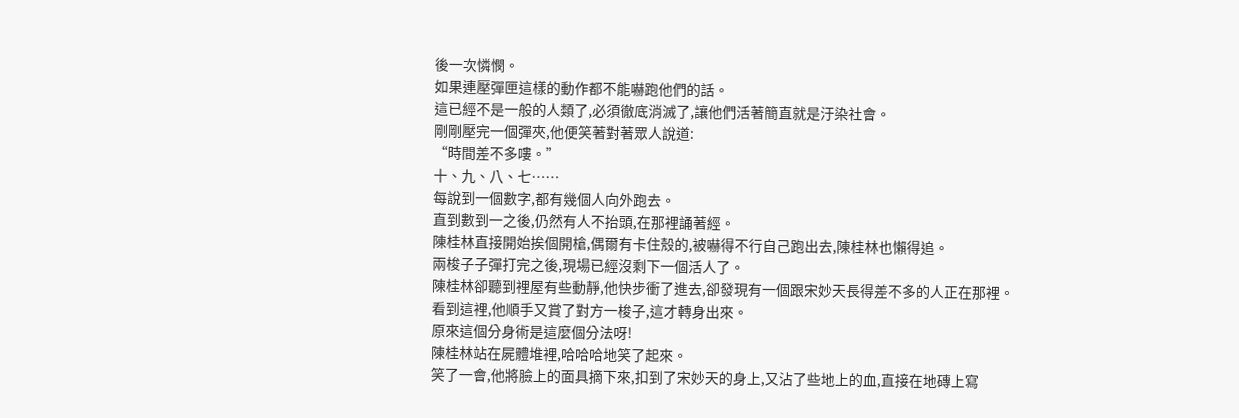後一次憐憫。
如果連壓彈匣這樣的動作都不能嚇跑他們的話。
這已經不是一般的人類了,必須徹底消滅了,讓他們活著簡直就是汙染社會。
剛剛壓完一個彈夾,他便笑著對著眾人說道:
“時間差不多嘍。”
十、九、八、七……
每說到一個數字,都有幾個人向外跑去。
直到數到一之後,仍然有人不抬頭,在那裡誦著經。
陳桂林直接開始挨個開槍,偶爾有卡住殼的,被嚇得不行自己跑出去,陳桂林也懶得追。
兩梭子子彈打完之後,現場已經沒剩下一個活人了。
陳桂林卻聽到裡屋有些動靜,他快步衝了進去,卻發現有一個跟宋妙天長得差不多的人正在那裡。
看到這裡,他順手又賞了對方一梭子,這才轉身出來。
原來這個分身術是這麼個分法呀!
陳桂林站在屍體堆裡,哈哈哈地笑了起來。
笑了一會,他將臉上的面具摘下來,扣到了宋妙天的身上,又沾了些地上的血,直接在地磚上寫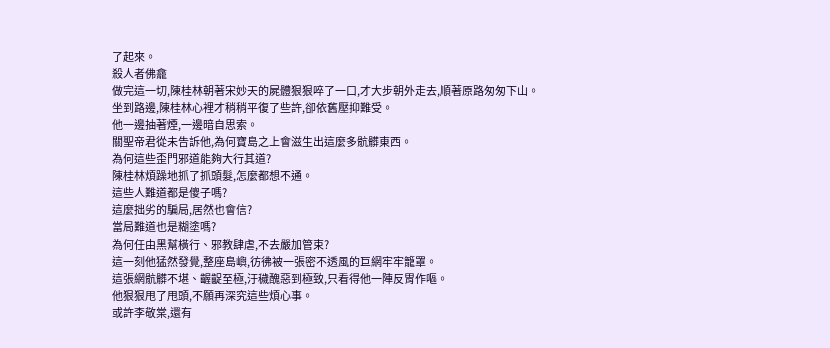了起來。
殺人者佛龕
做完這一切,陳桂林朝著宋妙天的屍體狠狠啐了一口,才大步朝外走去,順著原路匆匆下山。
坐到路邊,陳桂林心裡才稍稍平復了些許,卻依舊壓抑難受。
他一邊抽著煙,一邊暗自思索。
關聖帝君從未告訴他,為何寶島之上會滋生出這麼多骯髒東西。
為何這些歪門邪道能夠大行其道?
陳桂林煩躁地抓了抓頭髮,怎麼都想不通。
這些人難道都是傻子嗎?
這麼拙劣的騙局,居然也會信?
當局難道也是糊塗嗎?
為何任由黑幫橫行、邪教肆虐,不去嚴加管束?
這一刻他猛然發覺,整座島嶼,彷彿被一張密不透風的巨網牢牢籠罩。
這張網骯髒不堪、齷齪至極,汙穢醜惡到極致,只看得他一陣反胃作嘔。
他狠狠甩了甩頭,不願再深究這些煩心事。
或許李敬棠,還有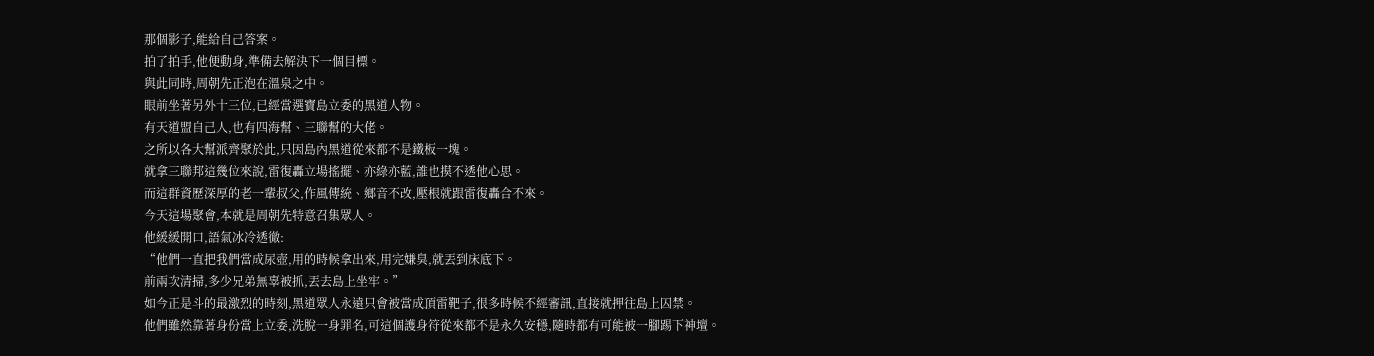那個影子,能給自己答案。
拍了拍手,他便動身,準備去解決下一個目標。
與此同時,周朝先正泡在溫泉之中。
眼前坐著另外十三位,已經當選寶島立委的黑道人物。
有天道盟自己人,也有四海幫、三聯幫的大佬。
之所以各大幫派齊聚於此,只因島內黑道從來都不是鐵板一塊。
就拿三聯邦這幾位來說,雷復轟立場搖擺、亦綠亦藍,誰也摸不透他心思。
而這群資歷深厚的老一輩叔父,作風傳統、鄉音不改,壓根就跟雷復轟合不來。
今天這場聚會,本就是周朝先特意召集眾人。
他緩緩開口,語氣冰冷透徹:
“他們一直把我們當成尿壺,用的時候拿出來,用完嫌臭,就丟到床底下。
前兩次清掃,多少兄弟無辜被抓,丟去島上坐牢。”
如今正是斗的最激烈的時刻,黑道眾人永遠只會被當成頂雷靶子,很多時候不經審訊,直接就押往島上囚禁。
他們雖然靠著身份當上立委,洗脫一身罪名,可這個護身符從來都不是永久安穩,隨時都有可能被一腳踢下神壇。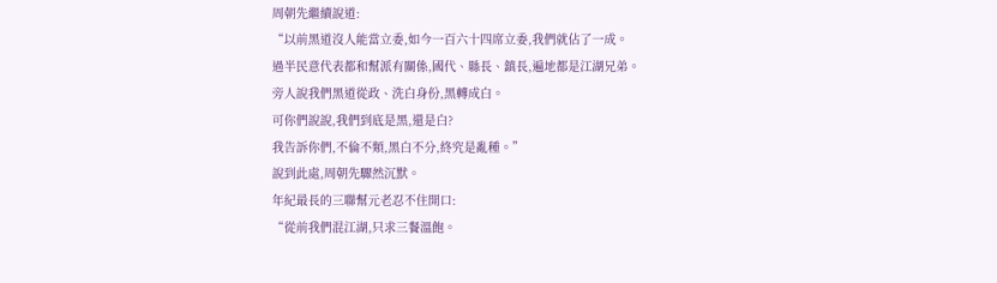周朝先繼續說道:
“以前黑道沒人能當立委,如今一百六十四席立委,我們就佔了一成。
過半民意代表都和幫派有關係,國代、縣長、鎮長,遍地都是江湖兄弟。
旁人說我們黑道從政、洗白身份,黑轉成白。
可你們說說,我們到底是黑,還是白?
我告訴你們,不倫不類,黑白不分,終究是亂種。”
說到此處,周朝先驟然沉默。
年紀最長的三聯幫元老忍不住開口:
“從前我們混江湖,只求三餐溫飽。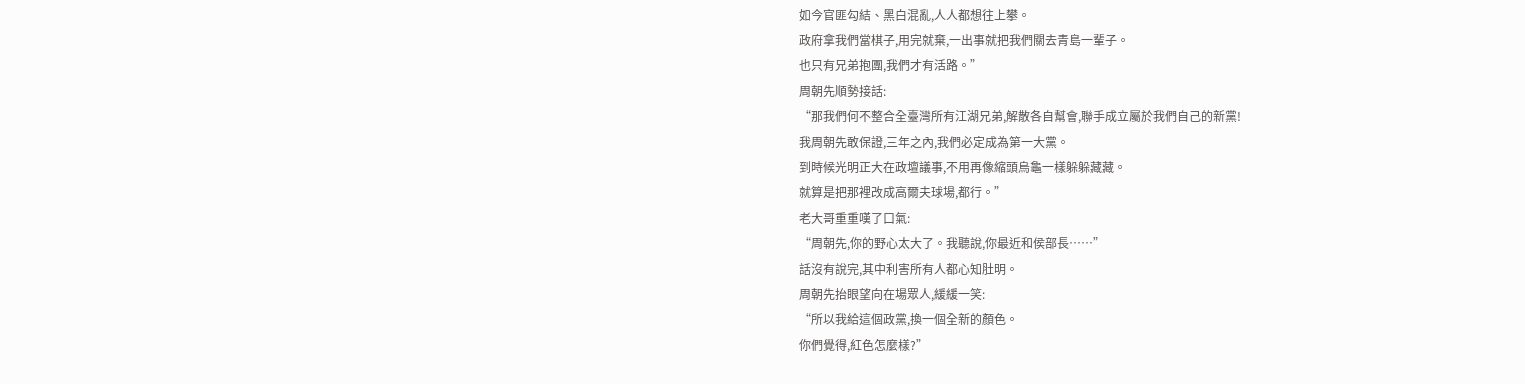如今官匪勾結、黑白混亂,人人都想往上攀。
政府拿我們當棋子,用完就棄,一出事就把我們關去青島一輩子。
也只有兄弟抱團,我們才有活路。”
周朝先順勢接話:
“那我們何不整合全臺灣所有江湖兄弟,解散各自幫會,聯手成立屬於我們自己的新黨!
我周朝先敢保證,三年之內,我們必定成為第一大黨。
到時候光明正大在政壇議事,不用再像縮頭烏龜一樣躲躲藏藏。
就算是把那裡改成高爾夫球場,都行。”
老大哥重重嘆了口氣:
“周朝先,你的野心太大了。我聽說,你最近和侯部長……”
話沒有說完,其中利害所有人都心知肚明。
周朝先抬眼望向在場眾人,緩緩一笑:
“所以我給這個政黨,換一個全新的顏色。
你們覺得,紅色怎麼樣?”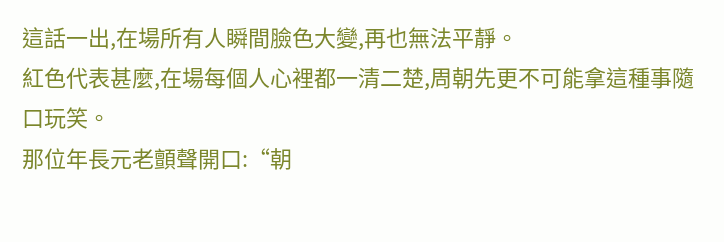這話一出,在場所有人瞬間臉色大變,再也無法平靜。
紅色代表甚麼,在場每個人心裡都一清二楚,周朝先更不可能拿這種事隨口玩笑。
那位年長元老顫聲開口:“朝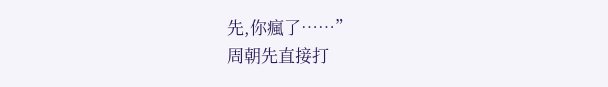先,你瘋了……”
周朝先直接打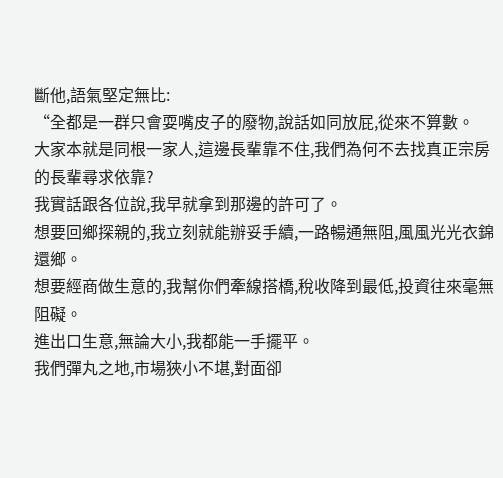斷他,語氣堅定無比:
“全都是一群只會耍嘴皮子的廢物,說話如同放屁,從來不算數。
大家本就是同根一家人,這邊長輩靠不住,我們為何不去找真正宗房的長輩尋求依靠?
我實話跟各位說,我早就拿到那邊的許可了。
想要回鄉探親的,我立刻就能辦妥手續,一路暢通無阻,風風光光衣錦還鄉。
想要經商做生意的,我幫你們牽線搭橋,稅收降到最低,投資往來毫無阻礙。
進出口生意,無論大小,我都能一手擺平。
我們彈丸之地,市場狹小不堪,對面卻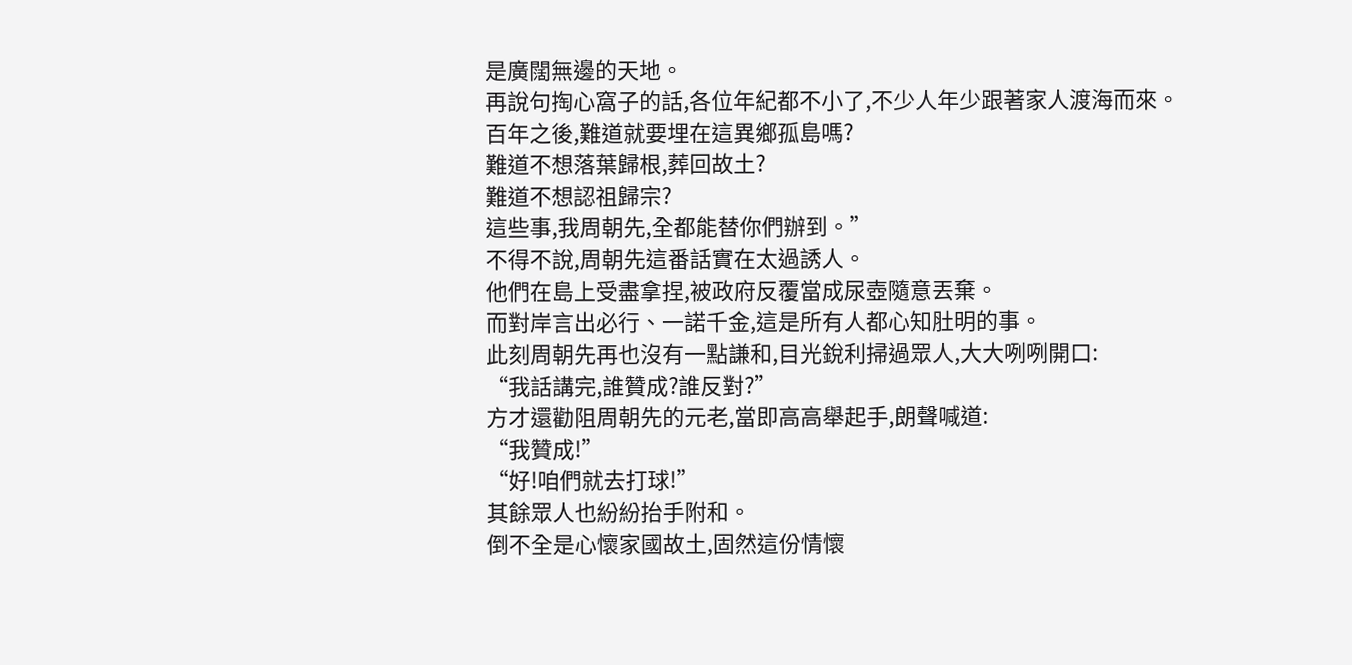是廣闊無邊的天地。
再說句掏心窩子的話,各位年紀都不小了,不少人年少跟著家人渡海而來。
百年之後,難道就要埋在這異鄉孤島嗎?
難道不想落葉歸根,葬回故土?
難道不想認祖歸宗?
這些事,我周朝先,全都能替你們辦到。”
不得不說,周朝先這番話實在太過誘人。
他們在島上受盡拿捏,被政府反覆當成尿壺隨意丟棄。
而對岸言出必行、一諾千金,這是所有人都心知肚明的事。
此刻周朝先再也沒有一點謙和,目光銳利掃過眾人,大大咧咧開口:
“我話講完,誰贊成?誰反對?”
方才還勸阻周朝先的元老,當即高高舉起手,朗聲喊道:
“我贊成!”
“好!咱們就去打球!”
其餘眾人也紛紛抬手附和。
倒不全是心懷家國故土,固然這份情懷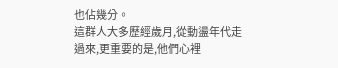也佔幾分。
這群人大多歷經歲月,從動盪年代走過來,更重要的是,他們心裡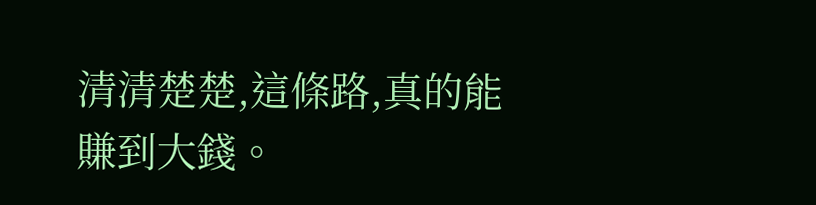清清楚楚,這條路,真的能賺到大錢。